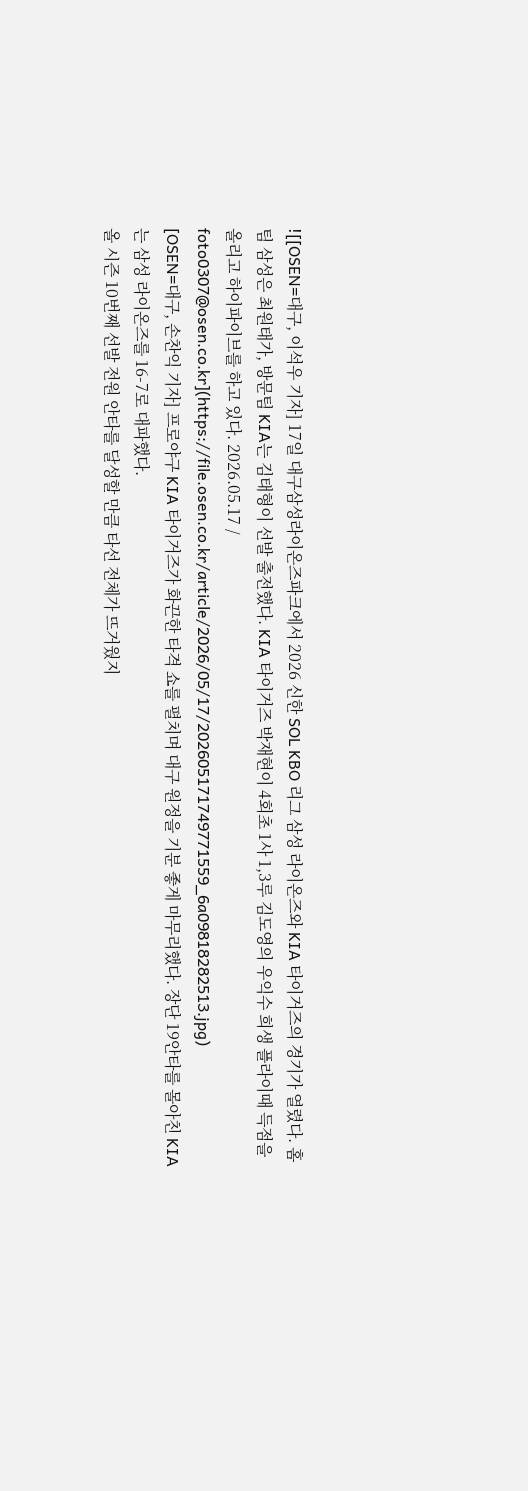![[OSEN=대구, 이석우 기자] 17일 대구삼성라이온즈파크에서 2026 신한 SOL KBO 리그 삼성 라이온즈와 KIA 타이거즈의 경기가 열렸다. 홈팀 삼성은 최원태가, 방문팀 KIA는 김태형이 선발 출전했다. KIA 타이거즈 박재현이 4회초 1사 1,3루 김도영의 우익수 희생 플라이때 득점을 올리고 하이파이브를 하고 있다. 2026.05.17 / foto0307@osen.co.kr](https://file.osen.co.kr/article/2026/05/17/202605171749771559_6a09818282513.jpg)
[OSEN=대구, 손찬익 기자] 프로야구 KIA 타이거즈가 화끈한 타격 쇼를 펼치며 대구 원정을 기분 좋게 마무리했다. 장단 19안타를 몰아친 KIA는 삼성 라이온즈를 16-7로 대파했다.
올 시즌 10번째 선발 전원 안타를 달성할 만큼 타선 전체가 뜨거웠지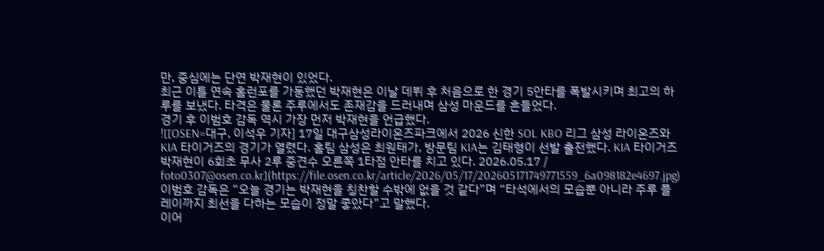만, 중심에는 단연 박재현이 있었다.
최근 이틀 연속 홈런포를 가동했던 박재현은 이날 데뷔 후 처음으로 한 경기 5안타를 폭발시키며 최고의 하루를 보냈다. 타격은 물론 주루에서도 존재감을 드러내며 삼성 마운드를 흔들었다.
경기 후 이범호 감독 역시 가장 먼저 박재현을 언급했다.
![[OSEN=대구, 이석우 기자] 17일 대구삼성라이온즈파크에서 2026 신한 SOL KBO 리그 삼성 라이온즈와 KIA 타이거즈의 경기가 열렸다. 홈팀 삼성은 최원태가, 방문팀 KIA는 김태형이 선발 출전했다. KIA 타이거즈 박재현이 6회초 무사 2루 중견수 오른쪽 1타점 안타를 치고 있다. 2026.05.17 / foto0307@osen.co.kr](https://file.osen.co.kr/article/2026/05/17/202605171749771559_6a098182e4697.jpg)
이범호 감독은 “오늘 경기는 박재현을 칭찬할 수밖에 없을 것 같다”며 “타석에서의 모습뿐 아니라 주루 플레이까지 최선을 다하는 모습이 정말 좋았다”고 말했다.
이어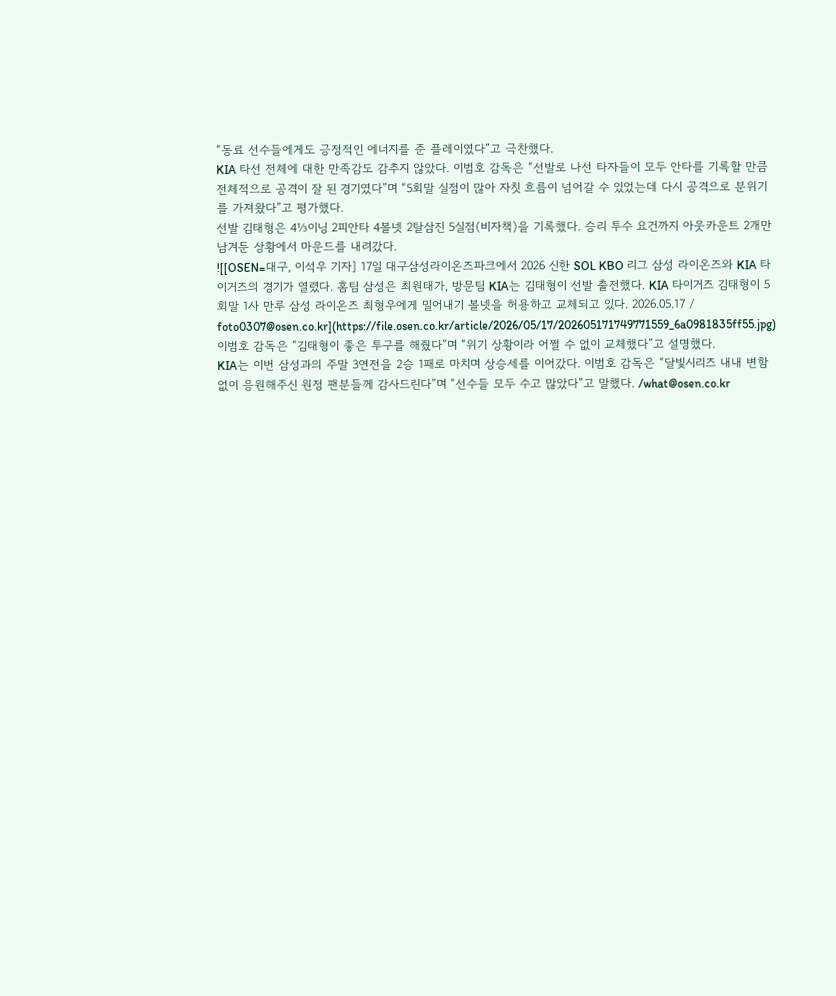“동료 선수들에게도 긍정적인 에너지를 준 플레이였다”고 극찬했다.
KIA 타선 전체에 대한 만족감도 감추지 않았다. 이범호 감독은 “선발로 나선 타자들이 모두 안타를 기록할 만큼 전체적으로 공격이 잘 된 경기였다”며 “5회말 실점이 많아 자칫 흐름이 넘어갈 수 있었는데 다시 공격으로 분위기를 가져왔다”고 평가했다.
선발 김태형은 4⅓이닝 2피안타 4볼넷 2탈삼진 5실점(비자책)을 기록했다. 승리 투수 요건까지 아웃카운트 2개만 남겨둔 상황에서 마운드를 내려갔다.
![[OSEN=대구, 이석우 기자] 17일 대구삼성라이온즈파크에서 2026 신한 SOL KBO 리그 삼성 라이온즈와 KIA 타이거즈의 경기가 열렸다. 홈팀 삼성은 최원태가, 방문팀 KIA는 김태형이 선발 출전했다. KIA 타이거즈 김태형이 5회말 1사 만루 삼성 라이온즈 최형우에게 밀어내기 볼넷을 허용하고 교체되고 있다. 2026.05.17 / foto0307@osen.co.kr](https://file.osen.co.kr/article/2026/05/17/202605171749771559_6a0981835ff55.jpg)
이범호 감독은 “김태형이 좋은 투구를 해줬다”며 “위기 상황이라 어쩔 수 없이 교체했다”고 설명했다.
KIA는 이번 삼성과의 주말 3연전을 2승 1패로 마치며 상승세를 이어갔다. 이범호 감독은 “달빛시리즈 내내 변함없이 응원해주신 원정 팬분들께 감사드린다”며 “선수들 모두 수고 많았다”고 말했다. /what@osen.co.kr